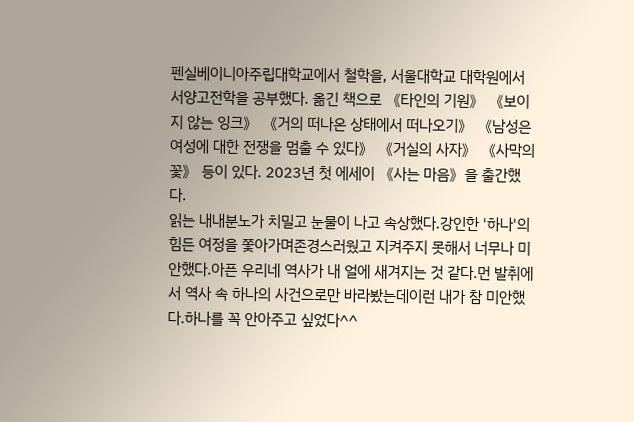펜실베이니아주립대학교에서 철학을, 서울대학교 대학원에서 서양고전학을 공부했다. 옮긴 책으로 《타인의 기원》 《보이지 않는 잉크》 《거의 떠나온 상태에서 떠나오기》 《남성은 여성에 대한 전쟁을 멈출 수 있다》 《거실의 사자》 《사막의 꽃》 등이 있다. 2023년 첫 에세이 《사는 마음》을 출간했다.
읽는 내내분노가 치밀고 눈물이 나고 속상했다.강인한 '하나'의 힘든 여정을 쫓아가며존경스러웠고 지켜주지 못해서 너무나 미안했다.아픈 우리네 역사가 내 얼에 새겨지는 것 같다.먼 발취에서 역사 속 하나의 사건으로만 바라봤는데이런 내가 참 미안했다.하나를 꼭 안아주고 싶었다^^